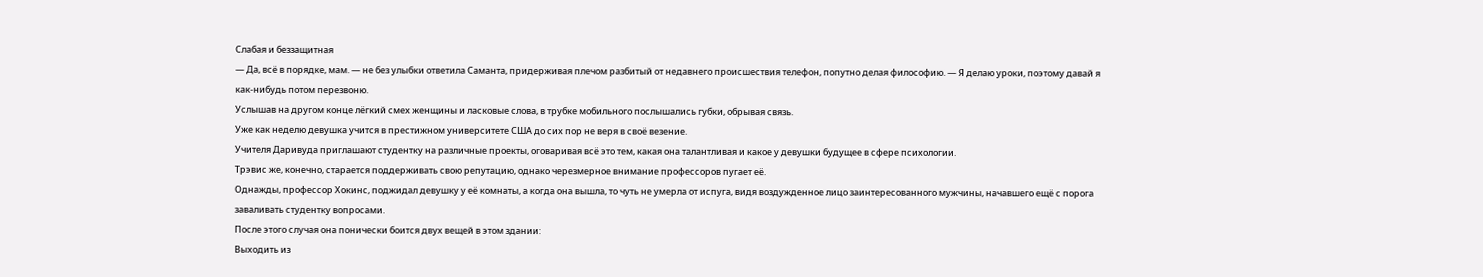Слабая и беззащитная
— Да, всё в порядке, мам. — не без улыбки ответила Саманта, придерживая плечом разбитый от недавнего происшествия телефон, попутно делая философию. — Я делаю уроки, поэтому давай я как-нибудь потом перезвоню.
Услышав на другом конце лёгкий смех женщины и ласковые слова, в трубке мобильного послышались губки, обрывая связь.
Уже как неделю девушка учится в престижном университете США до сих пор не веря в своё везение.
Учителя Даривуда приглашают студентку на различные проекты, оговаривая всё это тем, какая она талантливая и какое у девушки будущее в сфере психологии.
Трэвис же, конечно, старается поддерживать свою репутацию, однако черезмерное внимание профессоров пугает её.
Однажды, профессор Хокинс, поджидал девушку у её комнаты, а когда она вышла, то чуть не умерла от испуга, видя воздужденное лицо заинтересованного мужчины, начавшего ещё с порога заваливать студентку вопросами.
После этого случая она понически боится двух вещей в этом здании:
Выходить из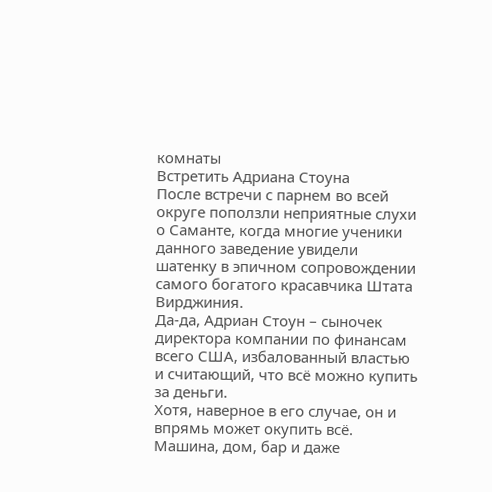комнаты
Встретить Адриана Стоуна
После встречи с парнем во всей округе поползли неприятные слухи о Саманте, когда многие ученики данного заведение увидели шатенку в эпичном сопровождении самого богатого красавчика Штата Вирджиния.
Да-да, Адриан Стоун – сыночек директора компании по финансам всего США, избалованный властью и считающий, что всё можно купить за деньги.
Хотя, наверное в его случае, он и впрямь может окупить всё. Машина, дом, бар и даже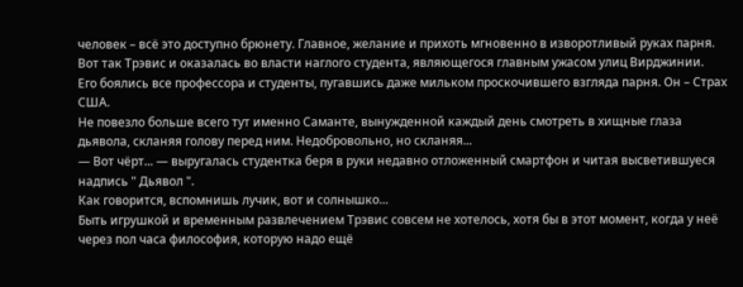человек – всё это доступно брюнету. Главное, желание и прихоть мгновенно в изворотливый руках парня.
Вот так Трэвис и оказалась во власти наглого студента, являющегося главным ужасом улиц Вирджинии.
Его боялись все профессора и студенты, пугавшись даже мильком проскочившего взгляда парня. Он – Страх США.
Не повезло больше всего тут именно Саманте, вынужденной каждый день смотреть в хищные глаза дьявола, скланяя голову перед ним. Недобровольно, но скланяя...
— Вот чёрт... — выругалась студентка беря в руки недавно отложенный смартфон и читая высветившуеся надпись " Дьявол ".
Как говорится, вспомнишь лучик, вот и солнышко...
Быть игрушкой и временным развлечением Трэвис совсем не хотелось, хотя бы в этот момент, когда у неё через пол часа философия, которую надо ещё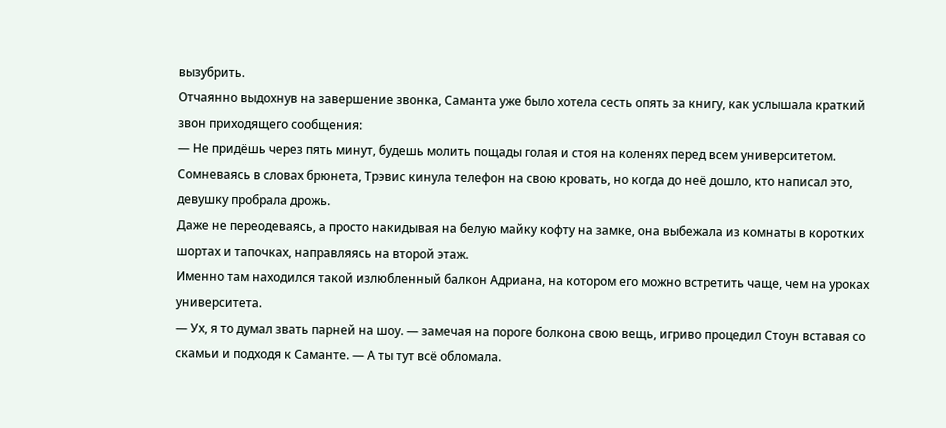вызубрить.
Отчаянно выдохнув на завершение звонка, Саманта уже было хотела сесть опять за книгу, как услышала краткий звон приходящего сообщения:
— Не придёшь через пять минут, будешь молить пощады голая и стоя на коленях перед всем университетом.
Сомневаясь в словах брюнета, Трэвис кинула телефон на свою кровать, но когда до неё дошло, кто написал это, девушку пробрала дрожь.
Даже не переодеваясь, а просто накидывая на белую майку кофту на замке, она выбежала из комнаты в коротких шортах и тапочках, направляясь на второй этаж.
Именно там находился такой излюбленный балкон Адриана, на котором его можно встретить чаще, чем на уроках университета.
— Ух, я то думал звать парней на шоу. — замечая на пороге болкона свою вещь, игриво процедил Стоун вставая со скамьи и подходя к Саманте. — А ты тут всё обломала.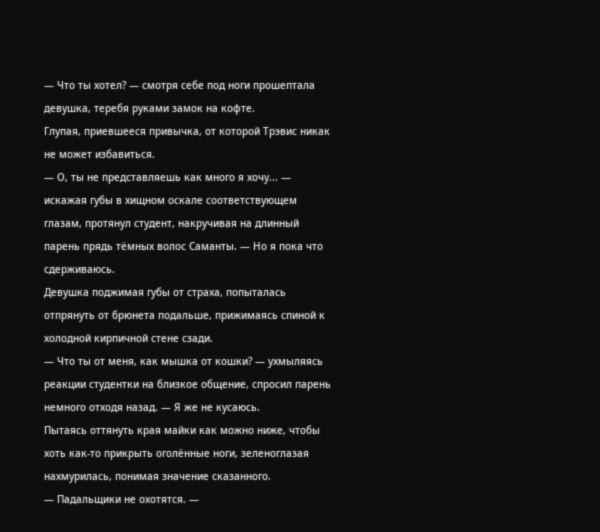— Что ты хотел? — смотря себе под ноги прошептала девушка, теребя руками замок на кофте.
Глупая, приевшееся привычка, от которой Трэвис никак не может избавиться.
— О, ты не представляешь как много я хочу... — искажая губы в хищном оскале соответствующем глазам, протянул студент, накручивая на длинный парень прядь тёмных волос Саманты. — Но я пока что сдерживаюсь.
Девушка поджимая губы от страха, попыталась отпрянуть от брюнета подальше, прижимаясь спиной к холодной кирпичной стене сзади.
— Что ты от меня, как мышка от кошки? — ухмыляясь реакции студентки на близкое общение, спросил парень немного отходя назад. — Я же не кусаюсь.
Пытаясь оттянуть края майки как можно ниже, чтобы хоть как-то прикрыть оголённые ноги, зеленоглазая нахмурилась, понимая значение сказанного.
— Падальщики не охотятся. —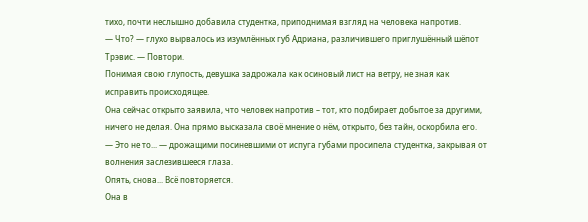тихо, почти неслышно добавила студентка, приподнимая взгляд на человека напротив.
— Что? — глухо вырвалось из изумлённых губ Адриана, различившего приглушённый шёпот Трэвис. — Повтори.
Понимая свою глупость, девушка задрожала как осиновый лист на ветру, не зная как исправить происходящее.
Она сейчас открыто заявила, что человек напротив – тот, кто подбирает добытое за другими, ничего не делая. Она прямо высказала своё мнение о нём, открыто, без тайн, оскорбила его.
— Это не то... — дрожащими посиневшими от испуга губами просипела студентка, закрывая от волнения заслезившееся глаза.
Опять, снова... Всё повторяется.
Она в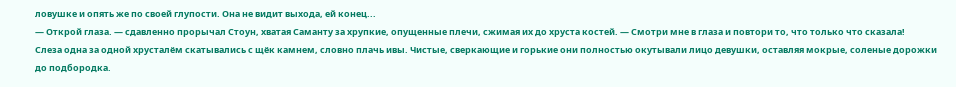ловушке и опять же по своей глупости. Она не видит выхода, ей конец...
— Открой глаза. — сдавленно прорычал Стоун, хватая Саманту за хрупкие, опущенные плечи, сжимая их до хруста костей. — Смотри мне в глаза и повтори то, что только что сказала!
Слеза одна за одной хрусталём скатывались с щёк камнем, словно плачь ивы. Чистые, сверкающие и горькие они полностью окутывали лицо девушки, оставляя мокрые, соленые дорожки до подбородка.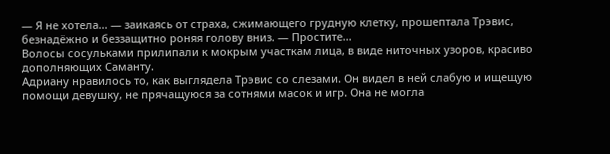— Я не хотела... — заикаясь от страха, сжимающего грудную клетку, прошептала Трэвис, безнадёжно и беззащитно роняя голову вниз. — Простите...
Волосы сосульками прилипали к мокрым участкам лица, в виде ниточных узоров, красиво дополняющих Саманту.
Адриану нравилось то, как выглядела Трэвис со слезами. Он видел в ней слабую и ищещую помощи девушку, не прячащуюся за сотнями масок и игр. Она не могла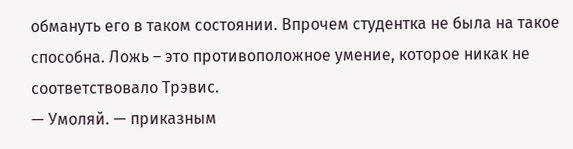обмануть его в таком состоянии. Впрочем студентка не была на такое способна. Ложь – это противоположное умение, которое никак не соответствовало Трэвис.
— Умоляй. — приказным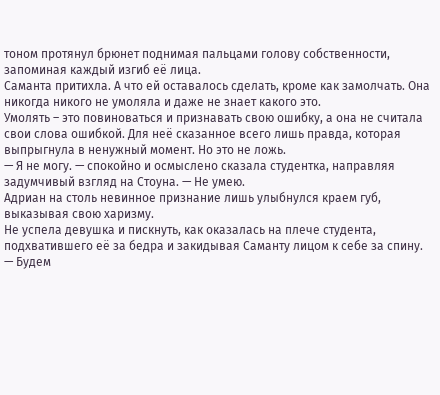тоном протянул брюнет поднимая пальцами голову собственности, запоминая каждый изгиб её лица.
Саманта притихла. А что ей оставалось сделать, кроме как замолчать. Она никогда никого не умоляла и даже не знает какого это.
Умолять – это повиноваться и признавать свою ошибку, а она не считала свои слова ошибкой. Для неё сказанное всего лишь правда, которая выпрыгнула в ненужный момент. Но это не ложь.
— Я не могу. — спокойно и осмыслено сказала студентка, направляя задумчивый взгляд на Стоуна. — Не умею.
Адриан на столь невинное признание лишь улыбнулся краем губ, выказывая свою харизму.
Не успела девушка и пискнуть, как оказалась на плече студента, подхватившего её за бедра и закидывая Саманту лицом к себе за спину.
— Будем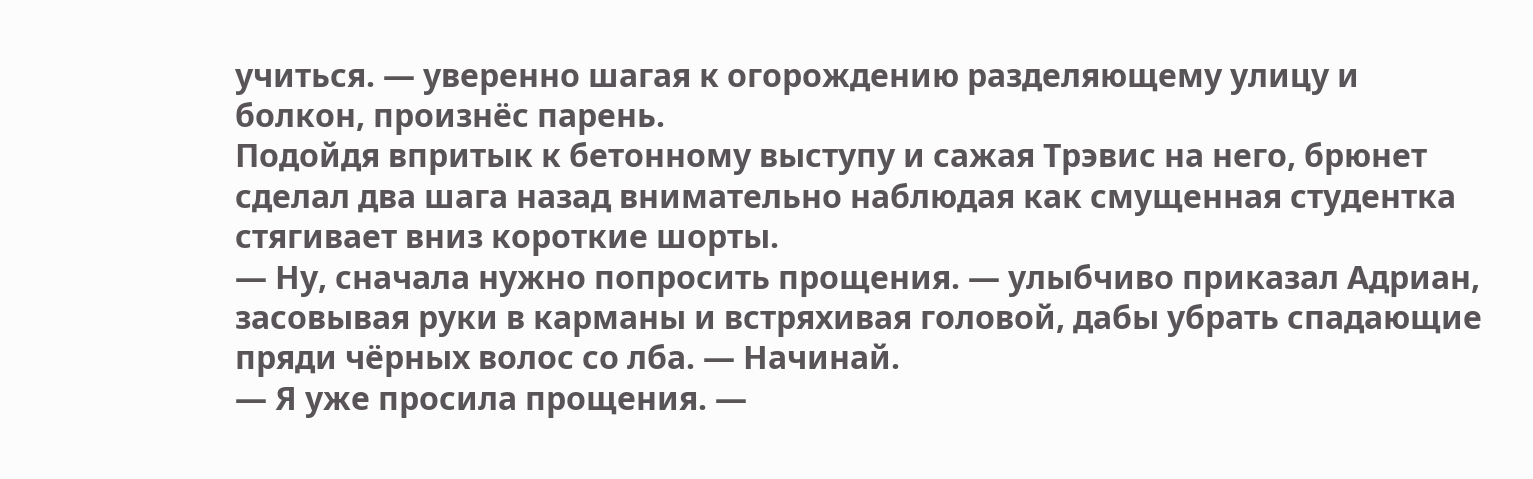учиться. — уверенно шагая к огорождению разделяющему улицу и болкон, произнёс парень.
Подойдя впритык к бетонному выступу и сажая Трэвис на него, брюнет сделал два шага назад внимательно наблюдая как смущенная студентка стягивает вниз короткие шорты.
— Ну, сначала нужно попросить прощения. — улыбчиво приказал Адриан, засовывая руки в карманы и встряхивая головой, дабы убрать спадающие пряди чёрных волос со лба. — Начинай.
— Я уже просила прощения. —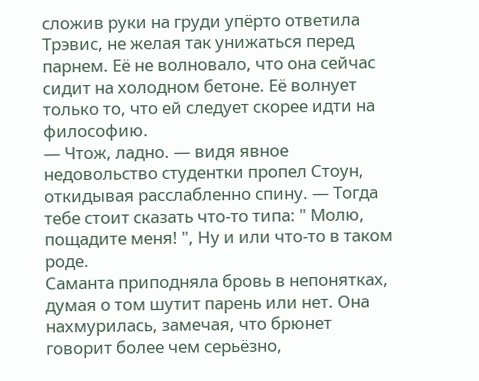сложив руки на груди упёрто ответила Трэвис, не желая так унижаться перед парнем. Её не волновало, что она сейчас сидит на холодном бетоне. Её волнует только то, что ей следует скорее идти на философию.
— Чтож, ладно. — видя явное недовольство студентки пропел Стоун, откидывая расслабленно спину. — Тогда тебе стоит сказать что-то типа: " Молю, пощадите меня! ", Ну и или что-то в таком роде.
Саманта приподняла бровь в непонятках, думая о том шутит парень или нет. Она нахмурилась, замечая, что брюнет говорит более чем серьёзно,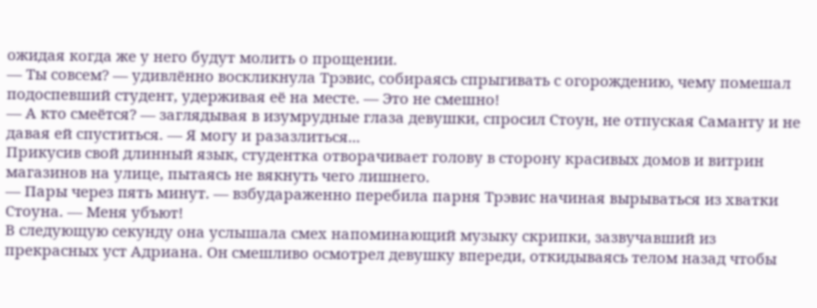ожидая когда же у него будут молить о прощении.
— Ты совсем? — удивлённо воскликнула Трэвис, собираясь спрыгивать с огорождению, чему помешал подоспевший студент, удерживая её на месте. — Это не смешно!
— А кто смеётся? — заглядывая в изумрудные глаза девушки, спросил Стоун, не отпуская Саманту и не давая ей спуститься. — Я могу и разазлиться...
Прикусив свой длинный язык, студентка отворачивает голову в сторону красивых домов и витрин магазинов на улице, пытаясь не вякнуть чего лишнего.
— Пары через пять минут. — взбудараженно перебила парня Трэвис начиная вырываться из хватки Стоуна. — Меня убъют!
В следующую секунду она услышала смех напоминающий музыку скрипки, зазвучавший из прекрасных уст Адриана. Он смешливо осмотрел девушку впереди, откидываясь телом назад чтобы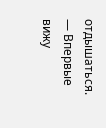отдышаться.
— Впервые вижу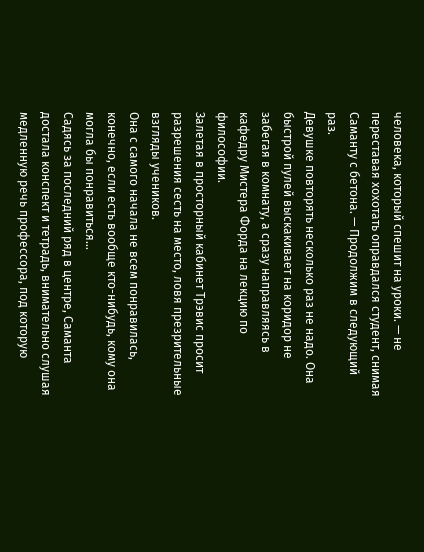человека, который спешит на уроки. — не переставая хохотать оправдался студент, снимая Саманту с бетона. — Продолжим в следующий раз.
Девушке повторять несколько раз не надо. Она быстрой пулей выскакивает на коридор не забегая в комнату, а сразу направляясь в кафедру Мистера Форда на лекцию по философии.
Залетая в просторный кабинет Трэвис просит разрешения сесть на место, ловя презрительные взгляды учеников.
Она с самого начала не всем понравилась, конечно, если есть вообще кто-нибудь, кому она могла бы понравиться...
Садясь за последний ряд в центре, Саманта достала конспект и тетрадь, внимательно слушая медленную речь профессора, под которую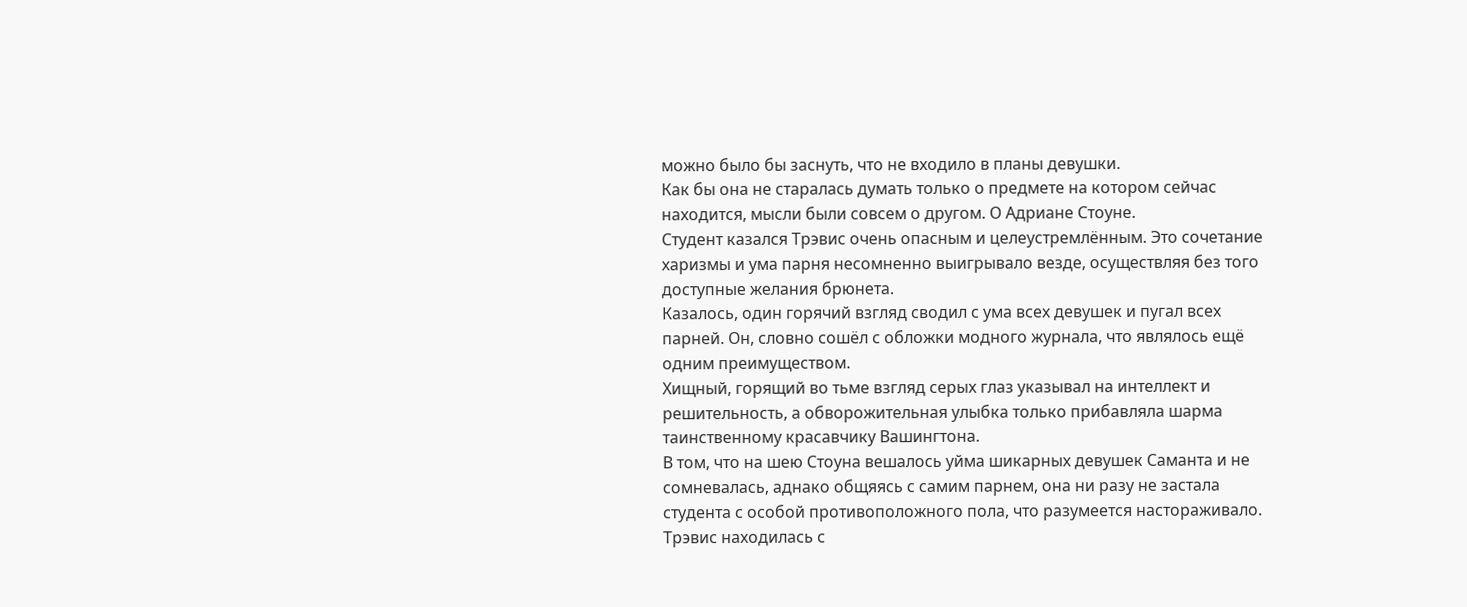можно было бы заснуть, что не входило в планы девушки.
Как бы она не старалась думать только о предмете на котором сейчас находится, мысли были совсем о другом. О Адриане Стоуне.
Студент казался Трэвис очень опасным и целеустремлённым. Это сочетание харизмы и ума парня несомненно выигрывало везде, осуществляя без того доступные желания брюнета.
Казалось, один горячий взгляд сводил с ума всех девушек и пугал всех парней. Он, словно сошёл с обложки модного журнала, что являлось ещё одним преимуществом.
Хищный, горящий во тьме взгляд серых глаз указывал на интеллект и решительность, а обворожительная улыбка только прибавляла шарма таинственному красавчику Вашингтона.
В том, что на шею Стоуна вешалось уйма шикарных девушек Саманта и не сомневалась, аднако общяясь с самим парнем, она ни разу не застала студента с особой противоположного пола, что разумеется настораживало.
Трэвис находилась с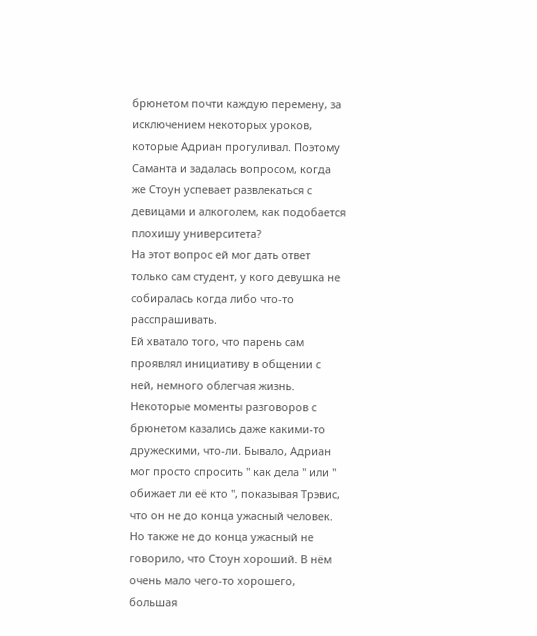брюнетом почти каждую перемену, за исключением некоторых уроков, которые Адриан прогуливал. Поэтому Саманта и задалась вопросом, когда же Стоун успевает развлекаться с девицами и алкоголем, как подобается плохишу университета?
На этот вопрос ей мог дать ответ только сам студент, у кого девушка не собиралась когда либо что-то расспрашивать.
Ей хватало того, что парень сам проявлял инициативу в общении с ней, немного облегчая жизнь. Некоторые моменты разговоров с брюнетом казались даже какими-то дружескими, что-ли. Бывало, Адриан мог просто спросить " как дела " или " обижает ли её кто ", показывая Трэвис, что он не до конца ужасный человек.
Но также не до конца ужасный не говорило, что Стоун хороший. В нём очень мало чего-то хорошего, большая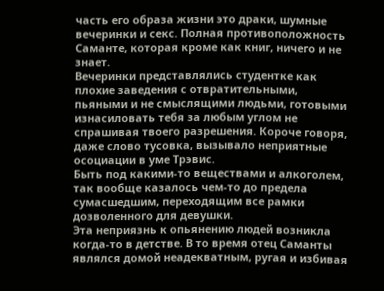часть его образа жизни это драки, шумные вечеринки и секс. Полная противоположность Саманте, которая кроме как книг, ничего и не знает.
Вечеринки представлялись студентке как плохие заведения с отвратительными, пьяными и не смыслящими людьми, готовыми изнасиловать тебя за любым углом не спрашивая твоего разрешения. Короче говоря, даже слово тусовка, вызывало неприятные осоциации в уме Трэвис.
Быть под какими-то веществами и алкоголем, так вообще казалось чем-то до предела сумасшедшим, переходящим все рамки дозволенного для девушки.
Эта неприязнь к опьянению людей возникла когда-то в детстве. В то время отец Саманты являлся домой неадекватным, ругая и избивая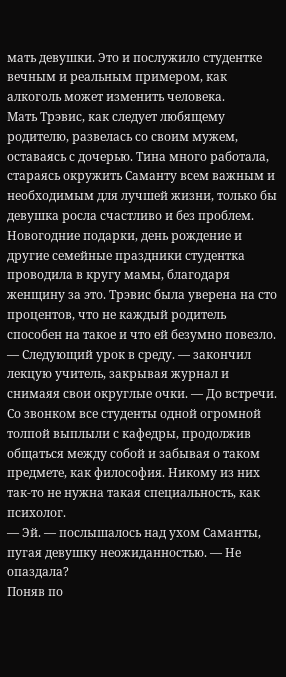мать девушки. Это и послужило студентке вечным и реальным примером, как алкоголь может изменить человека.
Мать Трэвис, как следует любящему родителю, развелась со своим мужем, оставаясь с дочерью. Тина много работала, стараясь окружить Саманту всем важным и необходимым для лучшей жизни, только бы девушка росла счастливо и без проблем.
Новогодние подарки, день рождение и другие семейные праздники студентка проводила в кругу мамы, благодаря женщину за это. Трэвис была уверена на сто процентов, что не каждый родитель способен на такое и что ей безумно повезло.
— Следующий урок в среду. — закончил лекцую учитель, закрывая журнал и снимаяя свои округлые очки. — До встречи.
Со звонком все студенты одной огромной толпой выплыли с кафедры, продолжив общаться между собой и забывая о таком предмете, как философия. Никому из них так-то не нужна такая специальность, как психолог.
— Эй. — послышалось над ухом Саманты, пугая девушку неожиданностью. — Не опаздала?
Поняв по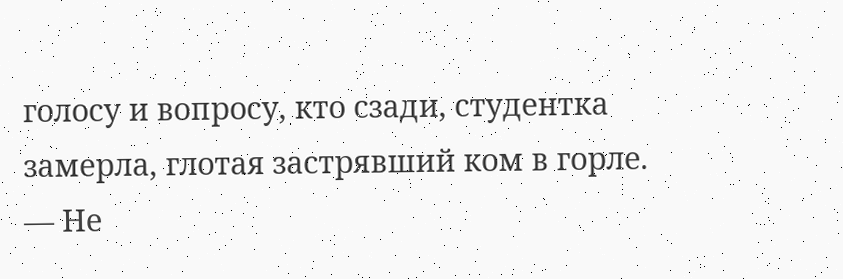голосу и вопросу, кто сзади, студентка замерла, глотая застрявший ком в горле.
— Не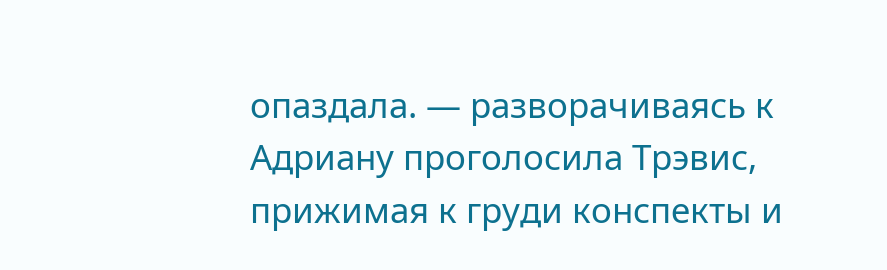опаздала. — разворачиваясь к Адриану проголосила Трэвис, прижимая к груди конспекты и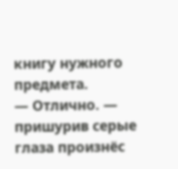книгу нужного предмета.
— Отлично. — пришурив серые глаза произнёс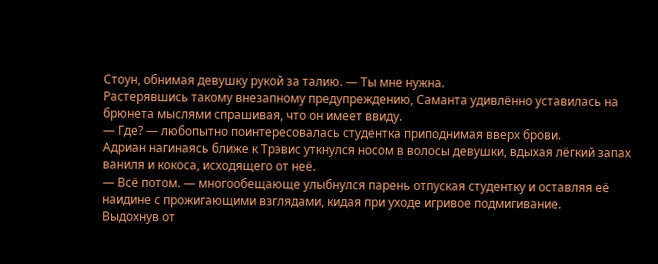Стоун, обнимая девушку рукой за талию. — Ты мне нужна.
Растерявшись такому внезапному предупреждению, Саманта удивлённо уставилась на брюнета мыслями спрашивая, что он имеет ввиду.
— Где? — любопытно поинтересовалась студентка приподнимая вверх брови.
Адриан нагинаясь ближе к Трэвис уткнулся носом в волосы девушки, вдыхая лёгкий запах ваниля и кокоса, исходящего от неё.
— Всё потом. — многообещающе улыбнулся парень отпуская студентку и оставляя её наидине с прожигающими взглядами, кидая при уходе игривое подмигивание.
Выдохнув от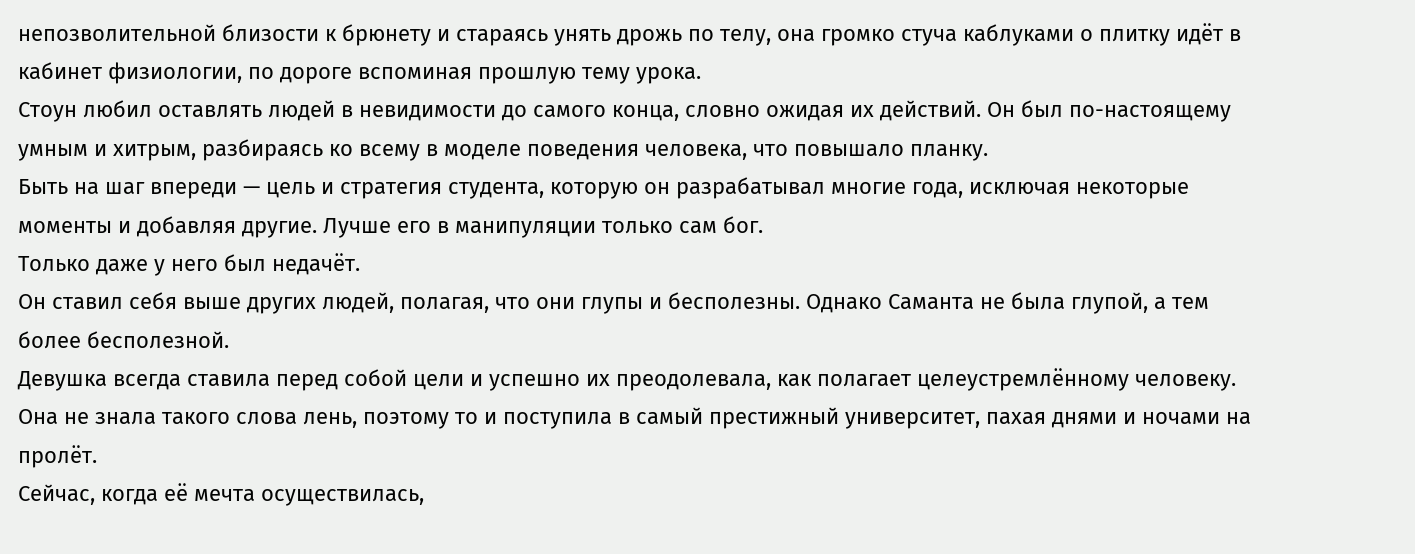непозволительной близости к брюнету и стараясь унять дрожь по телу, она громко стуча каблуками о плитку идёт в кабинет физиологии, по дороге вспоминая прошлую тему урока.
Стоун любил оставлять людей в невидимости до самого конца, словно ожидая их действий. Он был по-настоящему умным и хитрым, разбираясь ко всему в моделе поведения человека, что повышало планку.
Быть на шаг впереди — цель и стратегия студента, которую он разрабатывал многие года, исключая некоторые моменты и добавляя другие. Лучше его в манипуляции только сам бог.
Только даже у него был недачёт.
Он ставил себя выше других людей, полагая, что они глупы и бесполезны. Однако Саманта не была глупой, а тем более бесполезной.
Девушка всегда ставила перед собой цели и успешно их преодолевала, как полагает целеустремлённому человеку. Она не знала такого слова лень, поэтому то и поступила в самый престижный университет, пахая днями и ночами на пролёт.
Сейчас, когда её мечта осуществилась,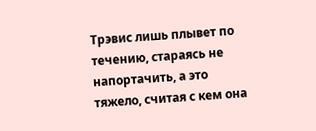Трэвис лишь плывет по течению, стараясь не напортачить, а это тяжело, считая с кем она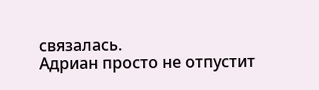связалась.
Адриан просто не отпустит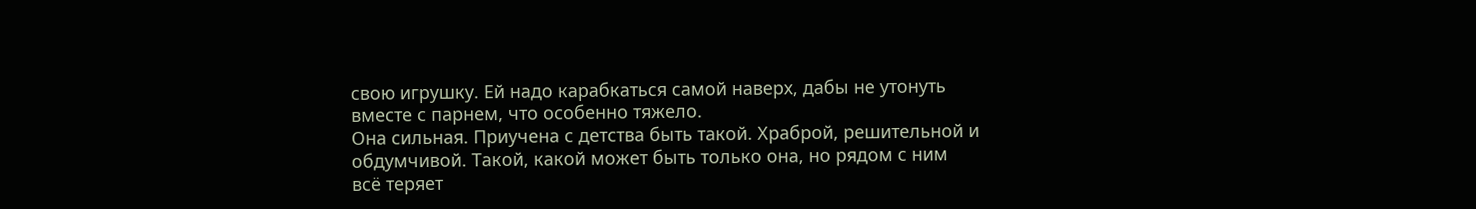свою игрушку. Ей надо карабкаться самой наверх, дабы не утонуть вместе с парнем, что особенно тяжело.
Она сильная. Приучена с детства быть такой. Храброй, решительной и обдумчивой. Такой, какой может быть только она, но рядом с ним всё теряет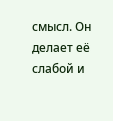смысл. Он делает её слабой и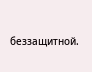беззащитной.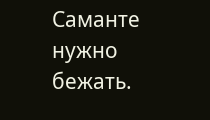Саманте нужно бежать.